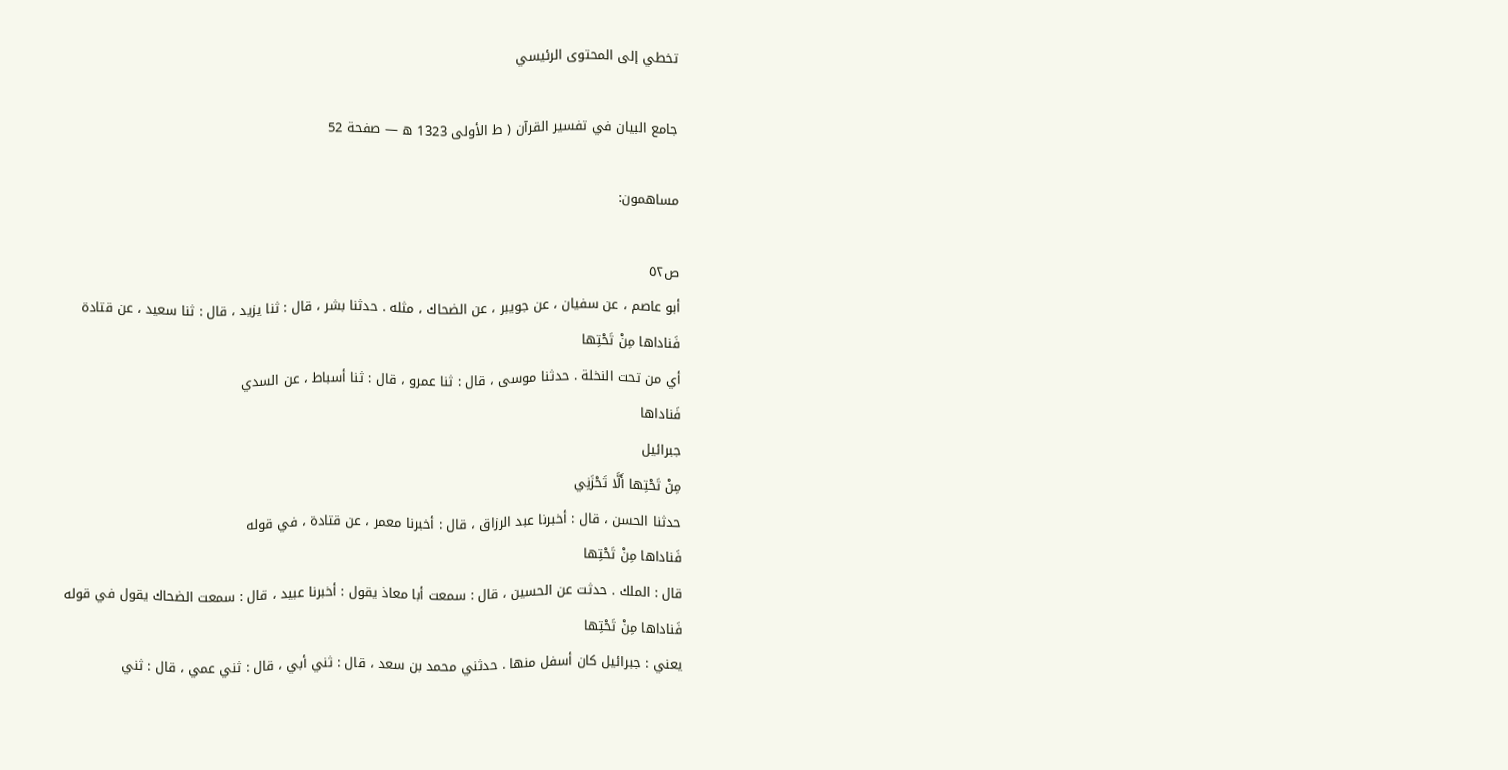تخطي إلى المحتوى الرئيسي

جامع البيان في تفسير القرآن ( ط الأولى 1323 ه — صفحة 52

مساهمون:

ص٥٢
أبو عاصم ، عن سفيان ، عن جويبر ، عن الضحاك ، مثله . حدثنا بشر ، قال : ثنا يزيد ، قال : ثنا سعيد ، عن قتادة
فَناداها مِنْ تَحْتِها
أي من تحت النخلة . حدثنا موسى ، قال : ثنا عمرو ، قال : ثنا أسباط ، عن السدي
فَناداها
جبرائيل
مِنْ تَحْتِها أَلَّا تَحْزَنِي
حدثنا الحسن ، قال : أخبرنا عبد الرزاق ، قال : أخبرنا معمر ، عن قتادة ، في قوله
فَناداها مِنْ تَحْتِها
قال : الملك . حدثت عن الحسين ، قال : سمعت أبا معاذ يقول : أخبرنا عبيد ، قال : سمعت الضحاك يقول في قوله
فَناداها مِنْ تَحْتِها
يعني : جبرائيل كان أسفل منها . حدثني محمد بن سعد ، قال : ثني أبي ، قال : ثني عمي ، قال : ثني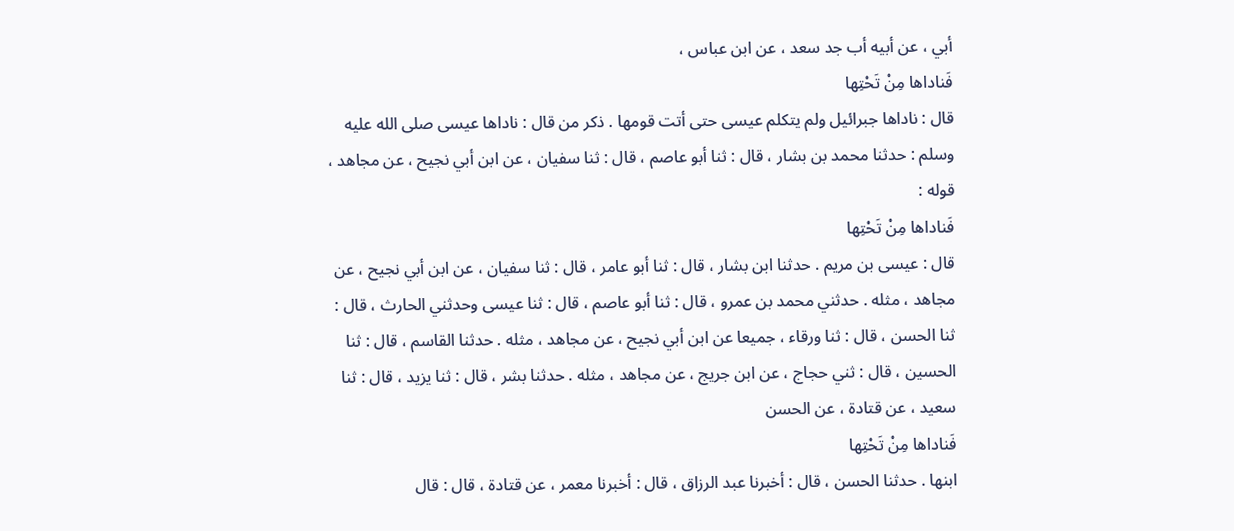أبي ، عن أبيه أب جد سعد ، عن ابن عباس ،
فَناداها مِنْ تَحْتِها
قال : ناداها جبرائيل ولم يتكلم عيسى حتى أتت قومها . ذكر من قال : ناداها عيسى صلى الله عليه وسلم : حدثنا محمد بن بشار ، قال : ثنا أبو عاصم ، قال : ثنا سفيان ، عن ابن أبي نجيح ، عن مجاهد ، قوله :
فَناداها مِنْ تَحْتِها
قال : عيسى بن مريم . حدثنا ابن بشار ، قال : ثنا أبو عامر ، قال : ثنا سفيان ، عن ابن أبي نجيح ، عن مجاهد ، مثله . حدثني محمد بن عمرو ، قال : ثنا أبو عاصم ، قال : ثنا عيسى وحدثني الحارث ، قال : ثنا الحسن ، قال : ثنا ورقاء ، جميعا عن ابن أبي نجيح ، عن مجاهد ، مثله . حدثنا القاسم ، قال : ثنا الحسين ، قال : ثني حجاج ، عن ابن جريج ، عن مجاهد ، مثله . حدثنا بشر ، قال : ثنا يزيد ، قال : ثنا سعيد ، عن قتادة ، عن الحسن
فَناداها مِنْ تَحْتِها
ابنها . حدثنا الحسن ، قال : أخبرنا عبد الرزاق ، قال : أخبرنا معمر ، عن قتادة ، قال : قال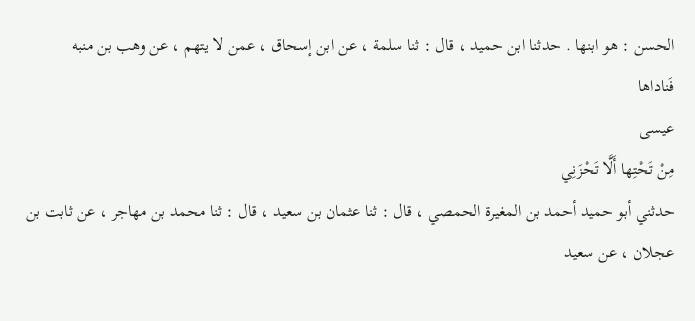الحسن : هو ابنها . حدثنا ابن حميد ، قال : ثنا سلمة ، عن ابن إسحاق ، عمن لا يتهم ، عن وهب بن منبه
فَناداها
عيسى
مِنْ تَحْتِها أَلَّا تَحْزَنِي
حدثني أبو حميد أحمد بن المغيرة الحمصي ، قال : ثنا عثمان بن سعيد ، قال : ثنا محمد بن مهاجر ، عن ثابت بن عجلان ، عن سعيد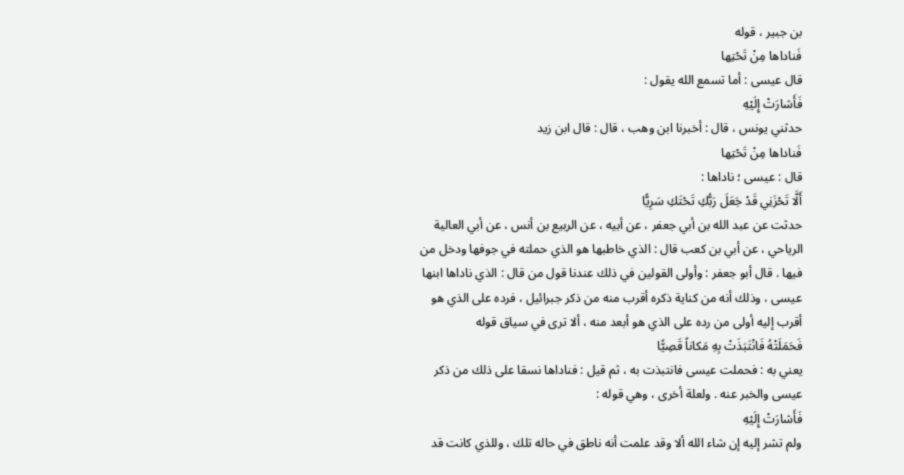بن جبير ، قوله
فَناداها مِنْ تَحْتِها
قال عيسى : أما تسمع الله يقول :
فَأَشارَتْ إِلَيْهِ
حدثني يونس ، قال : أخبرنا ابن وهب ، قال : قال ابن زيد
فَناداها مِنْ تَحْتِها
قال : عيسى ؛ ناداها :
أَلَّا تَحْزَنِي قَدْ جَعَلَ رَبُّكِ تَحْتَكِ سَرِيًّا
حدثت عن عبد الله بن أبي جعفر ، عن أبيه ، عن الربيع بن أنس ، عن أبي العالية الرياحي ، عن أبي بن كعب قال : الذي خاطبها هو الذي حملته في جوفها ودخل من فيها . قال أبو جعفر : وأولى القولين في ذلك عندنا قول من قال : الذي ناداها ابنها عيسى ، وذلك أنه من كناية ذكره أقرب منه من ذكر جبرائيل ، فرده على الذي هو أقرب إليه أولى من رده على الذي هو أبعد منه ، ألا ترى في سياق قوله
فَحَمَلَتْهُ فَانْتَبَذَتْ بِهِ مَكاناً قَصِيًّا
يعني به : فحملت عيسى فانتبذت به ، ثم قيل : فناداها نسقا على ذلك من ذكر عيسى والخبر عنه . ولعلة أخرى ، وهي قوله :
فَأَشارَتْ إِلَيْهِ
ولم تشر إليه إن شاء الله ألا وقد علمت أنه ناطق في حاله تلك ، وللذي كانت قد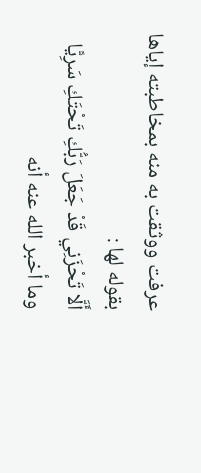عرفت ووثقت به منه بمخاطبته إياها بقوله لها :
أَلَّا تَحْزَنِي قَدْ جَعَلَ رَبُّكِ تَحْتَكِ سَرِيًّا
وما أخبر الله عنه أنه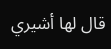قال لها أشيري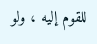للقوم إليه ، ولو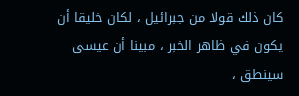كان ذلك قولا من جبرائيل ، لكان خليقا أن يكون في ظاهر الخبر ، مبينا أن عيسى سينطق ،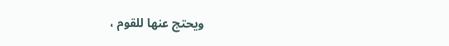ويحتج عنها للقوم ،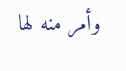وأمر منه لها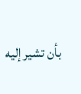بأن تشير إليه